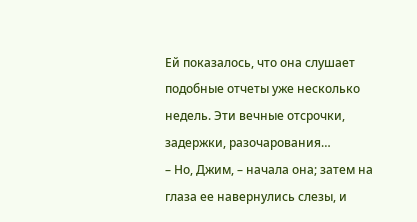Ей показалось, что она слушает подобные отчеты уже несколько недель. Эти вечные отсрочки, задержки, разочарования…
– Но, Джим, – начала она; затем на глаза ее навернулись слезы, и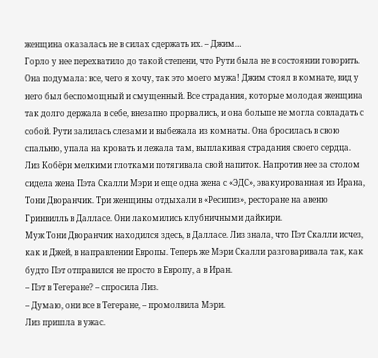женщина оказалась не в силах сдержать их. – Джим…
Горло у нее перехватило до такой степени, что Рути была не в состоянии говорить. Она подумала: все, чего я хочу, так это моего мужа! Джим стоял в комнате, вид у него был беспомощный и смущенный. Все страдания, которые молодая женщина так долго держала в себе, внезапно прорвались, и она больше не могла совладать с собой. Рути залилась слезами и выбежала из комнаты. Она бросилась в свою спальню, упала на кровать и лежала там, выплакивая страдания своего сердца.
Лиз Кобёрн мелкими глотками потягивала свой напиток. Напротив нее за столом сидела жена Пэта Скалли Мэри и еще одна жена с «ЭДС», эвакуированная из Ирана, Тони Дворанчик. Три женщины отдыхали в «Ресипиз», ресторане на авеню Гринвилль в Далласе. Они лакомились клубничными дайкири.
Муж Тони Дворанчик находился здесь, в Далласе. Лиз знала, что Пэт Скалли исчез, как и Джей, в направлении Европы. Теперь же Мэри Скалли разговаривала так, как будто Пэт отправился не просто в Европу, а в Иран.
– Пэт в Тегеране? – спросила Лиз.
– Думаю, они все в Тегеране, – промолвила Мэри.
Лиз пришла в ужас.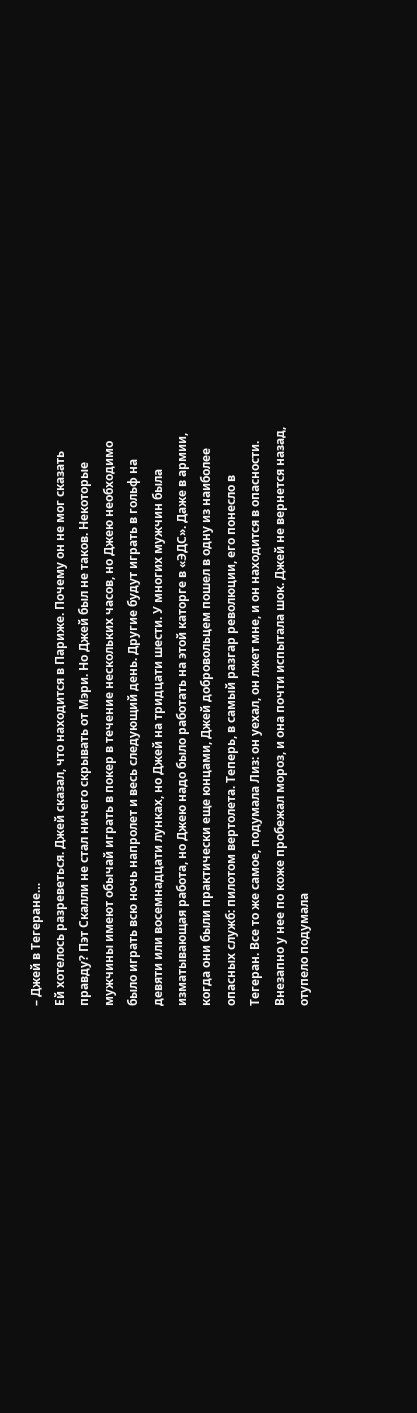– Джей в Тегеране…
Ей хотелось разреветься. Джей сказал, что находится в Париже. Почему он не мог сказать правду? Пэт Скалли не стал ничего скрывать от Мэри. Но Джей был не таков. Некоторые мужчины имеют обычай играть в покер в течение нескольких часов, но Джею необходимо было играть всю ночь напролет и весь следующий день. Другие будут играть в гольф на девяти или восемнадцати лунках, но Джей на тридцати шести. У многих мужчин была изматывающая работа, но Джею надо было работать на этой каторге в «ЭДС». Даже в армии, когда они были практически еще юнцами, Джей добровольцем пошел в одну из наиболее опасных служб: пилотом вертолета. Теперь, в самый разгар революции, его понесло в Тегеран. Все то же самое, подумала Лиз: он уехал, он лжет мне, и он находится в опасности. Внезапно у нее по коже пробежал мороз, и она почти испытала шок. Джей не вернется назад, отупело подумала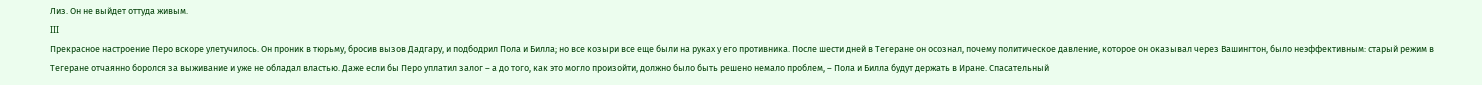Лиз. Он не выйдет оттуда живым.
III
Прекрасное настроение Перо вскоре улетучилось. Он проник в тюрьму, бросив вызов Дадгару, и подбодрил Пола и Билла; но все козыри все еще были на руках у его противника. После шести дней в Тегеране он осознал, почему политическое давление, которое он оказывал через Вашингтон, было неэффективным: старый режим в Тегеране отчаянно боролся за выживание и уже не обладал властью. Даже если бы Перо уплатил залог – а до того, как это могло произойти, должно было быть решено немало проблем, – Пола и Билла будут держать в Иране. Спасательный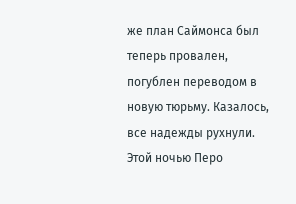же план Саймонса был теперь провален, погублен переводом в новую тюрьму. Казалось, все надежды рухнули.
Этой ночью Перо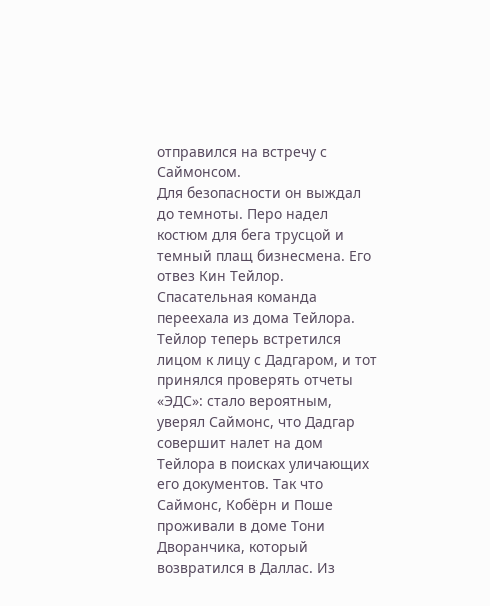отправился на встречу с Саймонсом.
Для безопасности он выждал до темноты. Перо надел костюм для бега трусцой и темный плащ бизнесмена. Его отвез Кин Тейлор.
Спасательная команда переехала из дома Тейлора. Тейлор теперь встретился лицом к лицу с Дадгаром, и тот принялся проверять отчеты «ЭДС»: стало вероятным, уверял Саймонс, что Дадгар совершит налет на дом Тейлора в поисках уличающих его документов. Так что Саймонс, Кобёрн и Поше проживали в доме Тони Дворанчика, который возвратился в Даллас. Из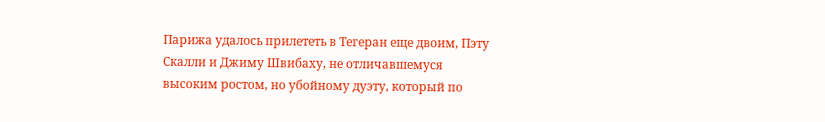Парижа удалось прилететь в Тегеран еще двоим, Пэту Скалли и Джиму Швибаху, не отличавшемуся высоким ростом, но убойному дуэту, который по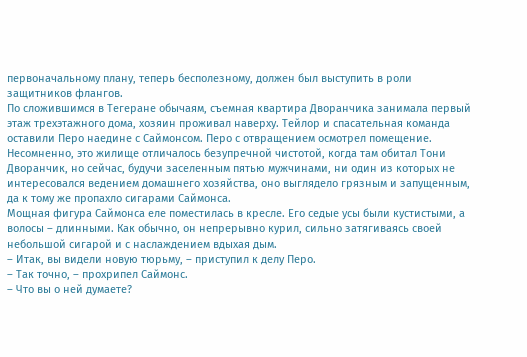первоначальному плану, теперь бесполезному, должен был выступить в роли защитников флангов.
По сложившимся в Тегеране обычаям, съемная квартира Дворанчика занимала первый этаж трехэтажного дома, хозяин проживал наверху. Тейлор и спасательная команда оставили Перо наедине с Саймонсом. Перо с отвращением осмотрел помещение. Несомненно, это жилище отличалось безупречной чистотой, когда там обитал Тони Дворанчик, но сейчас, будучи заселенным пятью мужчинами, ни один из которых не интересовался ведением домашнего хозяйства, оно выглядело грязным и запущенным, да к тому же пропахло сигарами Саймонса.
Мощная фигура Саймонса еле поместилась в кресле. Его седые усы были кустистыми, а волосы – длинными. Как обычно, он непрерывно курил, сильно затягиваясь своей небольшой сигарой и с наслаждением вдыхая дым.
– Итак, вы видели новую тюрьму, – приступил к делу Перо.
– Так точно, – прохрипел Саймонс.
– Что вы о ней думаете?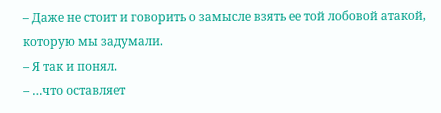– Даже не стоит и говорить о замысле взять ее той лобовой атакой, которую мы задумали.
– Я так и понял.
– …что оставляет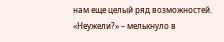нам еще целый ряд возможностей.
«Неужели?» – мелькнуло в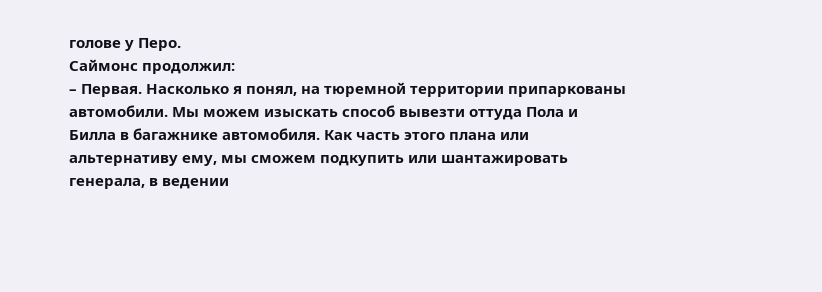голове у Перо.
Саймонс продолжил:
– Первая. Насколько я понял, на тюремной территории припаркованы автомобили. Мы можем изыскать способ вывезти оттуда Пола и Билла в багажнике автомобиля. Как часть этого плана или альтернативу ему, мы сможем подкупить или шантажировать генерала, в ведении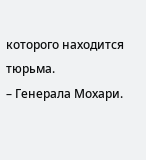которого находится тюрьма.
– Генерала Мохари.